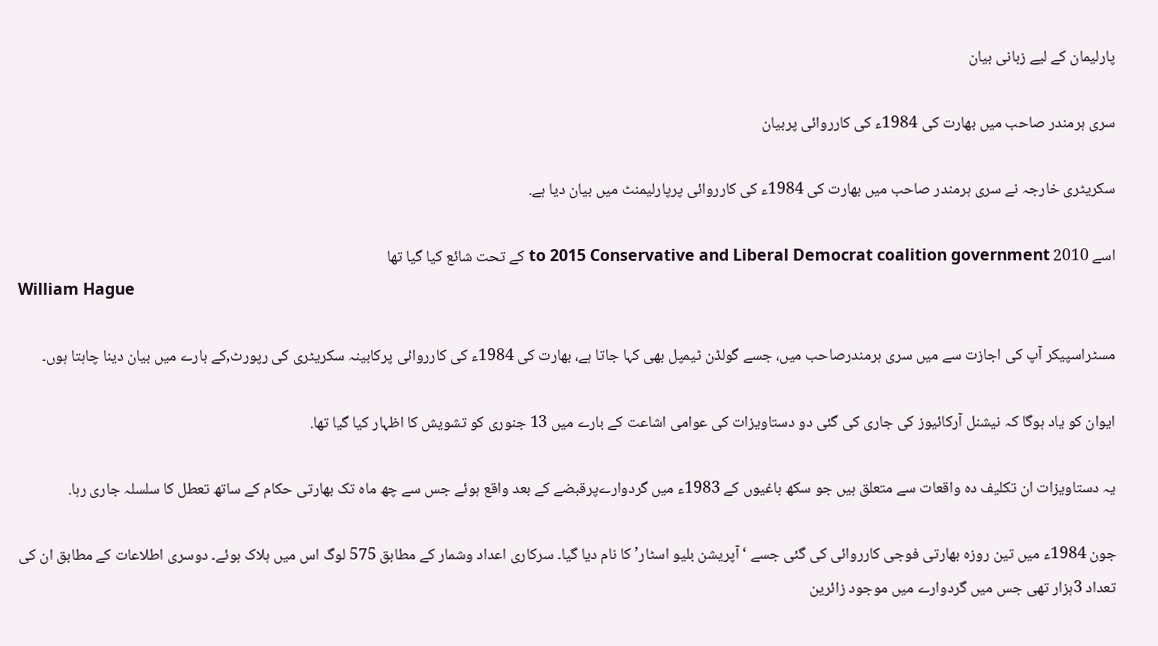پارلیمان کے لیے زبانی بیان

سری ہرمندر صاحب میں بھارت کی 1984ء کی کارروائی پربیان

سکریٹری خارجہ نے سری ہرمندر صاحب میں بھارت کی 1984ء کی کارروائی پرپارلیمنٹ میں بیان دیا ہے.

اسے 2010 to 2015 Conservative and Liberal Democrat coalition government کے تحت شائع کیا گیا تھا
William Hague

مسٹراسپیکر آپ کی اجازت سے میں سری ہرمندرصاحب میں، جسے گولڈن ٹیمپل بھی کہا جاتا ہے، بھارت کی 1984ء کی کارروائی پرکابینہ سکریٹری کی رپورٹ,کے بارے میں بیان دینا چاہتا ہوں۔

ایوان کو یاد ہوگا کہ نیشنل آرکائیوز کی جاری کی گئی دو دستاویزات کی عوامی اشاعت کے بارے میں 13 جنوری کو تشویش کا اظہار کیا گیا تھا.

یہ دستاویزات ان تکلیف دہ واقعات سے متعلق ہیں جو سکھ باغیوں کے 1983ء میں گردوارےپرقبضے کے بعد واقع ہوئے جس سے چھ ماہ تک بھارتی حکام کے ساتھ تعطل کا سلسلہ جاری رہا.

جون 1984ء میں تین روزہ بھارتی فوجی کارروائی کی گئی جسے ‘ آپریشن بلیو اسٹار’ کا نام دیا گیا۔ سرکاری اعداد وشمار کے مطابق 575 لوگ اس میں ہلاک ہوئے۔ دوسری اطلاعات کے مطابق ان کی تعداد 3ہزار تھی جس میں گردوارے میں موجود زائرین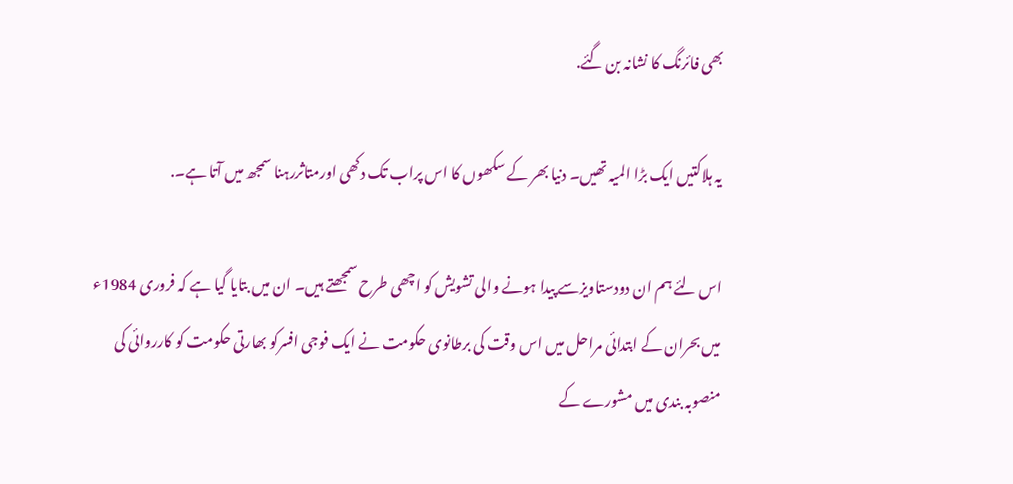بھی فائرنگ کا نشانہ بن گئے.

یہ ہلاکتیں ایک بڑا المیہ تھیں۔ دنیا بھر کے سکھوں کا اس پراب تک دکھی اورمتاثررہنا سمجھ میں آتا ہے۔.

اس لئے ہم ان دودستاویزسے پیدا ہونے والی تشویش کو اچھی طرح سمجھتے ہیں۔ ان میں بتایا گیا ہے کہ فروری 1984ء میں بحران کے ابتدائی مراحل میں اس وقت کی برطانوی حکومت نے ایک فوجی افسرکو بھارتی حکومت کو کارروائی کی منصوبہ بندی میں مشورے کے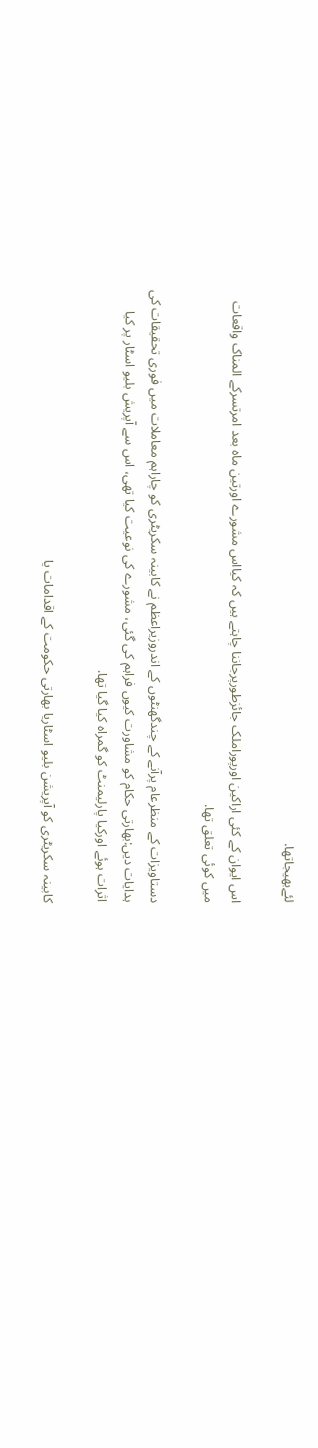لئےبھیجاتھا.

اس ایوان کے کئی اراکین اورپوراملک جائزطورپرجاننا چاہتے ہیں کہ کیااس مشورے اورتین ماہ بعد امرتسرکے المناک واقعات میں کوئی تعلق تھا.

دستاویزات کے منظرعام پرآنے کے چندگھنٹوں کے اندروزیراعظم نے کابینہ سکریٹری کو چاراہم معاملات میں فوری تحقیقات کی ہدایات دیں:بھارتی حکام کو مشاورت کیوں فراہم کی گئی، مشورے کی نوعیت کیا تھی، اس سے آپریش بلیو اسٹار پر کیا اثرات ہوئے اورکیا پارلیمنٹ کو گمراہ کیا گیا تھا.

کابینہ سکریٹری کو آپریشن بلیو اسٹاریا بھارتی حکومت کے اقدامات یا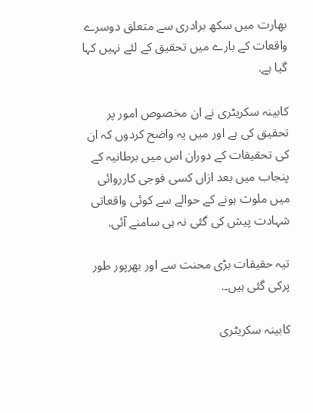بھارت میں سکھ برادری سے متعلق دوسرے واقعات کے بارے میں تحقیق کے لئے نہیں کہا گیا ہے.

کابینہ سکریٹری نے ان مخصوص امور پر تحقیق کی ہے اور میں یہ واضح کردوں کہ ان کی تحقیقات کے دوران اس میں برطانیہ کے پنجاب میں بعد ازاں کسی فوجی کارروائی میں ملوث ہونے کے حوالے سے کوئی واقعاتی شہادت پیش کی گئی نہ ہی سامنے آئی.

تیہ حقیقات بڑی محنت سے اور بھرپور طور پرکی گئی ہیں۔.

کابینہ سکریٹری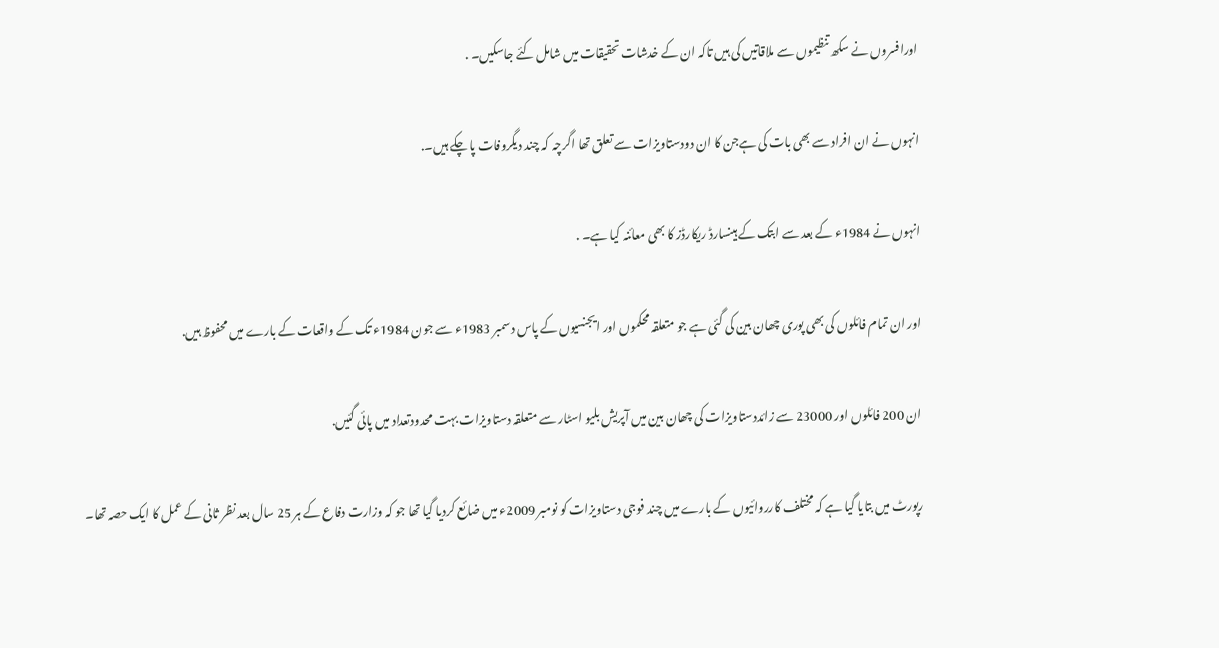اورافسروں نے سکھ تنظیموں سے ملاقاتیں کی ہیں تاکہ ان کے خدشات تحقیقات میں شامل کئے جاسکیں۔ .

انہوں نے ان افراد سے بھی بات کی ہےجن کا ان دودستاویزات سے تعلق تھا اگرچہ کہ چند دیگروفات پا چکے ہیں۔.

انہوں نے 1984ء کے بعد سے ابتک کے ہینسارڈ ریکارڈز کا بھی معائنہ کیا ہے۔ .

اور ان تمام فائلوں کی بھی پوری چھان بین کی گئی ہے جو متعلقہ محکموں اور ایجنسیوں کے پاس دسمبر 1983ء سے جون 1984ء تک کے واقعات کے بارے میں محفوظ ہیں.

ان 200 فائلوں اور 23000 سے زائددستاویزات کی چھان بین میں آپریش بلیو اسٹار سے متعلقہ دستاویزات بہت محدودتعداد میں پائی گئیں.

رپورٹ میں بتایا گیا ہے کہ مختلف کارروائیوں کے بارے میں چند فوجی دستاویزات کو نومبر 2009ء میں ضائع کردیا گیا تھا جو کہ وزارت دفاع کے ہر 25 سال بعد نظر ثانی کے عمل کا ایک حصہ تھا۔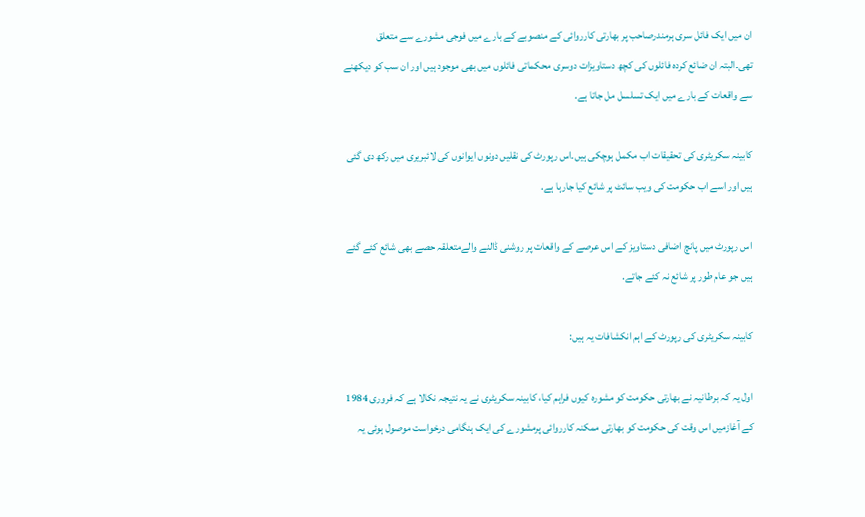ان میں ایک فائل سری ہرمندرصاحب پر بھارتی کارروائی کے منصوبے کے بارے میں فوجی مشورے سے متعلق تھی۔البتہ ان ضائع کردہ فائلوں کی کچھ دستاویزات دوسری محکماتی فائلوں میں بھی موجود ہیں اور ان سب کو دیکھنے سے واقعات کے بارے میں ایک تسلسل مل جاتا ہے.

کابینہ سکریٹری کی تحقیقات اب مکمل ہوچکی ہیں۔اس رپورٹ کی نقلیں دونوں ایوانوں کی لائبریری میں رکھ دی گئی ہیں اور اسے اب حکومت کی ویب سائٹ پر شائع کیا جارہا ہے.

اس رپورٹ میں پانچ اضافی دستاویز کے اس عرصے کے واقعات پر روشنی ڈالنے والےمتعلقہ حصے بھی شائع کئے گئے ہیں جو عام طور پر شائع نہ کئے جاتے.

کابینہ سکریٹری کی رپورٹ کے اہم انکشافات یہ ہیں:

اول یہ کہ برطانیہ نے بھارتی حکومت کو مشورہ کیوں فراہم کیا، کابینہ سکریٹری نے یہ نتیجہ نکالا ہے کہ فروری 1984 کے آغازمیں اس وقت کی حکومت کو بھارتی ممکنہ کارروائی پرمشورے کی ایک ہنگامی درخواست موصول ہوئی یہ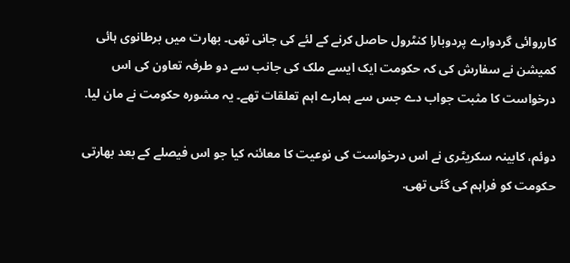کارروائی گردوارے پردوبارا کنٹرول حاصل کرنے کے لئے کی جانی تھی۔ بھارت میں برطانوی ہائی کمیشن نے سفارش کی کہ حکومت ایک ایسے ملک کی جانب سے دو طرفہ تعاون کی اس درخواست کا مثبت جواب دے جس سے ہمارے اہم تعلقات تھے۔ یہ مشورہ حکومت نے مان لیا.

دوئم، کابینہ سکریٹری نے اس درخواست کی نوعیت کا معائنہ کیا جو اس فیصلے کے بعد بھارتی حکومت کو فراہم کی گئی تھی.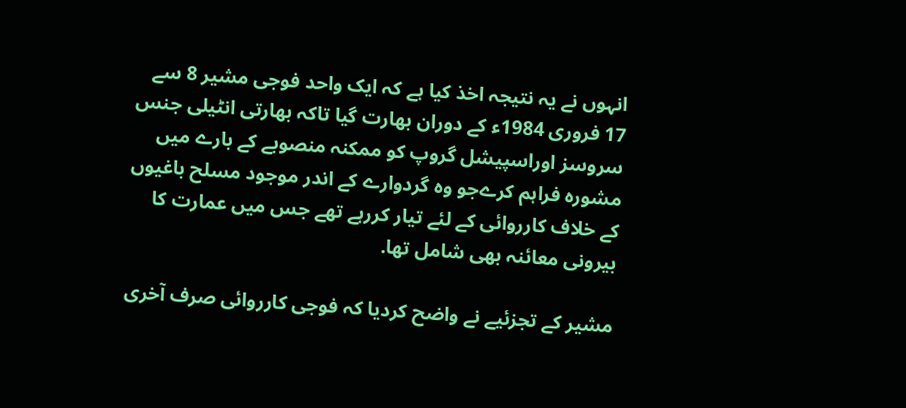انہوں نے یہ نتیجہ اخذ کیا ہے کہ ایک واحد فوجی مشیر 8 سے 17 فروری 1984ء کے دوران بھارت گیا تاکہ بھارتی انٹیلی جنس سروسز اوراسپیشل گروپ کو ممکنہ منصوبے کے بارے میں مشورہ فراہم کرےجو وہ گردوارے کے اندر موجود مسلح باغیوں کے خلاف کارروائی کے لئے تیار کررہے تھے جس میں عمارت کا بیرونی معائنہ بھی شامل تھا.

مشیر کے تجزئیے نے واضح کردیا کہ فوجی کارروائی صرف آخری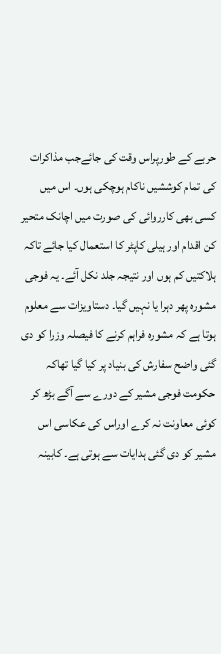حربے کے طورپراس وقت کی جائےجب مذاکرات کی تمام کوششیں ناکام ہوچکی ہوں۔ اس میں کسی بھی کارروائی کی صورت میں اچانک متحیر کن اقدام اور ہیلی کاپٹر کا استعمال کیا جائے تاکہ ہلاکتیں کم ہوں اور نتیجہ جلد نکل آئے۔ یہ فوجی مشورہ پھر دہرا یا نہیں گیا۔ دستاویزات سے معلوم ہوتا ہے کہ مشورہ فراہم کرنے کا فیصلہ وزرا کو دی گئی واضح سفارش کی بنیاد پر کیا گیا تھاکہ حکومت فوجی مشیر کے دورے سے آگے بڑھ کر کوئی معاونت نہ کرے اوراس کی عکاسی اس مشیر کو دی گئی ہدایات سے ہوتی ہے۔ کابینہ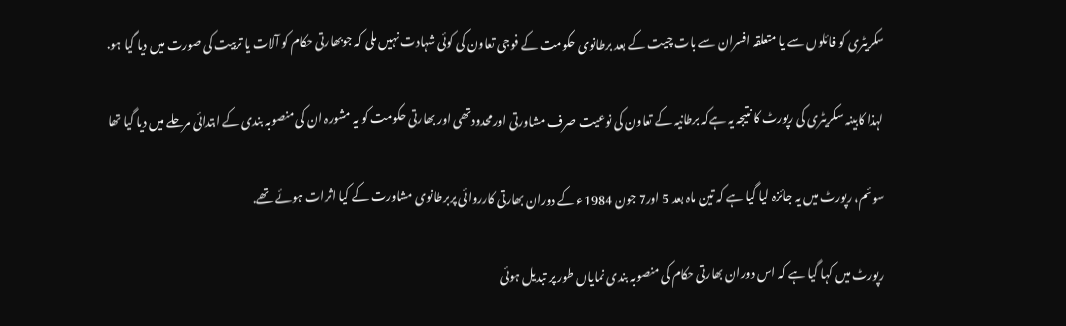سکریٹری کو فائلوں سے یا متعلقہ افسران سے بات چیت کے بعد برطانوی حکومت کے فوجی تعاون کی کوئی شہادت نہیں ملی کہ جوبھارتی حکام کو آلات یا تربیت کی صورت میں دیا گیا ہو.

لہذا کابینہ سکریٹری کی رپورٹ کا نتیجہ یہ ہےکہ برطانیہ کے تعاون کی نوعیت صرف مشاورتی اورمحدودتھی اور بھارتی حکومت کو یہ مشورہ ان کی منصوبہ بندی کے ابتدائی مرحلے میں دیا گیا تھا

سوئم، رپورٹ میں یہ جائزہ لیا گیا ہے کہ تین ماہ بعد 5 اور7 جون 1984ء کے دوران بھارتی کارروائی پربرطانوی مشاورت کے کیا اثرات ہوئے تھے.

رپورٹ میں کہا گیا ہے کہ اس دوران بھارتی حکام کی منصوبہ بندی نمایاں طور پر تبدیل ہوئی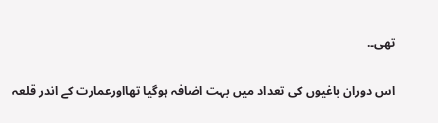تھی۔.

اس دوران باغیوں کی تعداد میں بہت اضافہ ہوگیا تھااورعمارت کے اندر قلعہ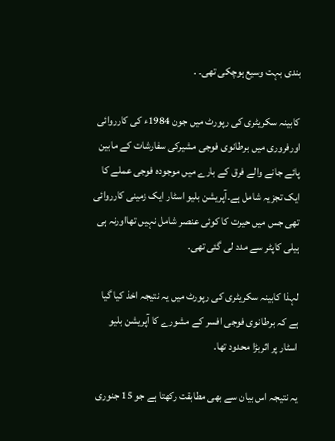بندی بہت وسیع ہوچکی تھی۔ .

کابینہ سکریٹری کی رپورٹ میں جون 1984ء کی کارروائی اورفروری میں برطانوی فوجی مشیرکی سفارشات کے مابین پائے جانے والے فرق کے بارے میں موجودہ فوجی عملے کا ایک تجزیہ شامل ہے۔آپریشن بلیو اسٹار ایک زمینی کارروائی تھی جس میں حیرت کا کوئی عنصر شامل نہیں تھااورنہ ہی ہیلی کاپٹر سے مدد لی گئی تھی.

لہذا کابینہ سکریٹری کی رپورٹ میں یہ نتیجہ اخذ کیا گیا ہے کہ برطانوی فوجی افسر کے مشورے کا آپریشن بلیو اسٹار پر اثربڑا محدود تھا.

یہ نتیجہ اس بیان سے بھی مطابقت رکھتا ہے جو 15 جنوری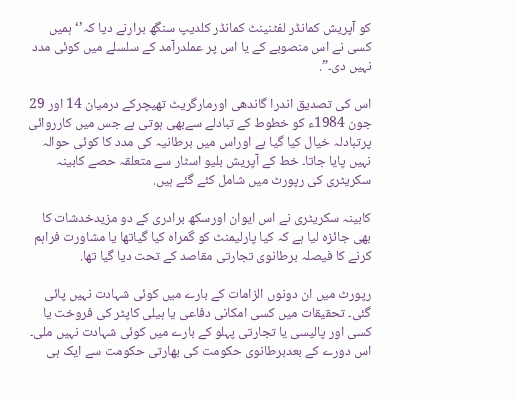کو آپریش کمانڈر لفٹنینٹ کمانڈر کلدیپ سنگھ برارنے دیا کہ’‘ہمیں کسی نے اس منصوبے کے یا اس پر عملدرآمد کے سلسلے میں کوئی مدد نہیں دی۔”.

اس کی تصدیق اندرا گاندھی اورمارگریٹ تھیچرکے درمیان 14 اور 29 جون 1984ء کو خطوط کے تبادلے سےبھی ہوتی ہے جس میں کارروائی پرتبادلہ خیال کیا گیا ہے اوراس میں برطانیہ کی مدد کا کوئی حوالہ نہیں پایا جاتا۔ خط کے آپریش بلیو اسٹار سے متعلقہ حصے کابینہ سکریٹری کی رپورٹ میں شامل کئے گئے ہیں.

کابینہ سکریٹری نے اس ایوان اورسکھ برادری کے دو مزیدخدشات کا بھی جائزہ لیا ہے کہ کیا پارلیمنٹ کو گمراہ کیا گیاتھا یا مشاورت فراہم کرنے کا فیصلہ برطانوی تجارتی مقاصد کے تحت دیا گیا تھا.

رپورٹ میں ان دونوں الزامات کے بارے میں کوئی شہادت نہیں پائی گئی۔ تحقیقات میں کسی امکانی دفاعی یا ہیلی کاپٹر کی فروخت یا کسی اور پالیسی یا تجارتی پہلو کے بارے میں کوئی شہادت نہیں ملی۔ اس دورے کے بعدبرطانوی حکومت کی بھارتی حکومت سے ایک ہی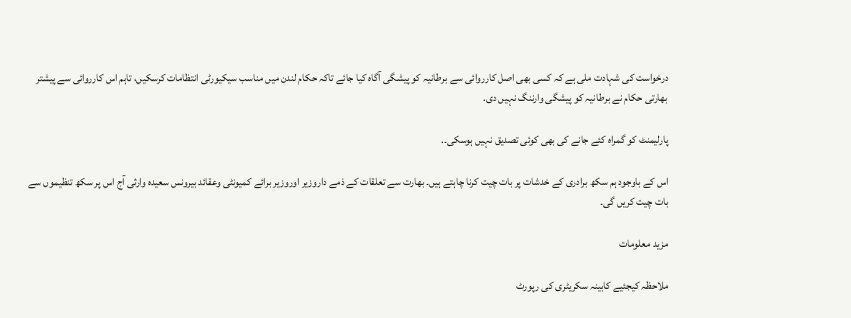درخواست کی شہادت ملی ہے کہ کسی بھی اصل کارروائی سے برطانیہ کو پیشگی آگاہ کیا جائے تاکہ حکام لندن میں مناسب سیکیورٹی انتظامات کرسکیں، تاہم اس کارروائی سے پیشتر بھارتی حکام نے برطانیہ کو پیشگی وارننگ نہیں دی.

پارلیمنٹ کو گمراہ کئے جانے کی بھی کوئی تصدیق نہیں ہوسکی۔.

اس کے باوجود ہم سکھ برادری کے خدشات پر بات چیت کرنا چاہتے ہیں۔ بھارت سے تعلقات کے ذمے داروزیر اوروزیر برائے کمیونٹی وعقائد بیرونس سعیدہ وارثی آج اس پر سکھ تنظیموں سے بات چیت کریں گی۔

مزید معلومات

ملاحظہ کیجئیے کابینہ سکریٹری کی رپورٹ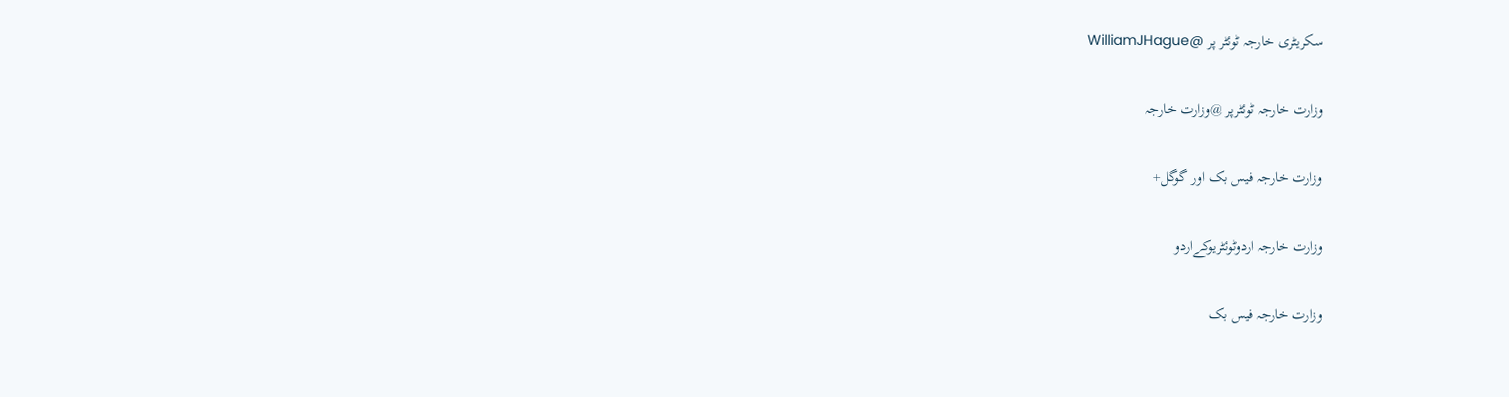سکریٹری خارجہ ٹوئٹر پر @WilliamJHague

وزارت خارجہ ٹوئٹرپر @وزارت خارجہ

وزارت خارجہ فیس بک اور گوگل+

وزارت خارجہ اردوٹوئٹریوکےاردو

وزارت خارجہ فیس بک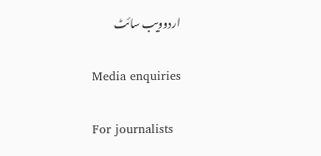اردوویب سائٹ

Media enquiries

For journalists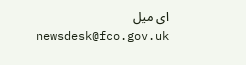ای میل newsdesk@fco.gov.uk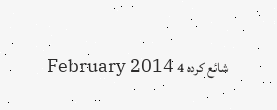شائع کردہ 4 February 2014